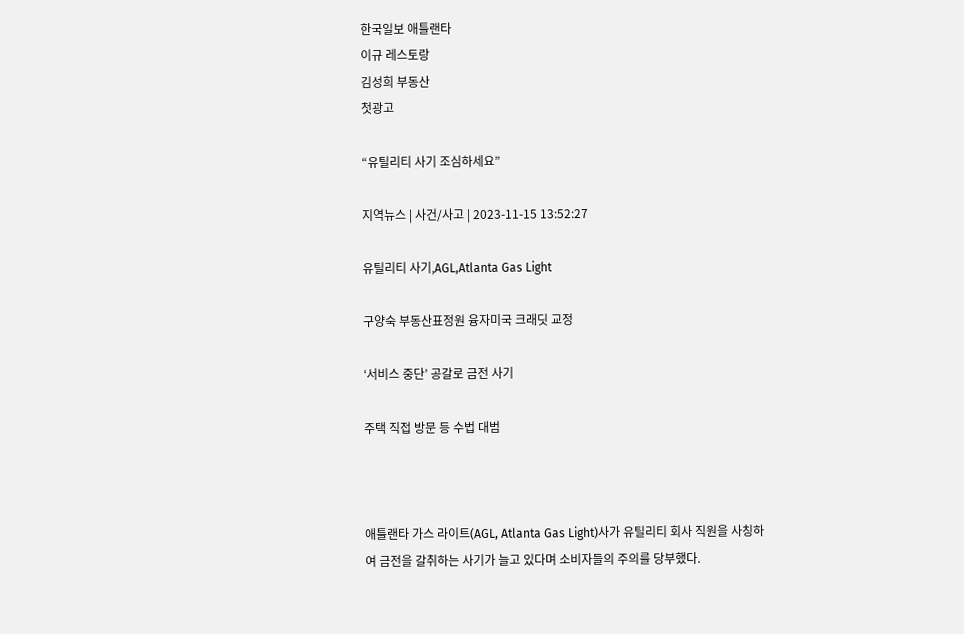한국일보 애틀랜타
이규 레스토랑
김성희 부동산
첫광고

“유틸리티 사기 조심하세요”

지역뉴스 | 사건/사고 | 2023-11-15 13:52:27

유틸리티 사기,AGL,Atlanta Gas Light

구양숙 부동산표정원 융자미국 크래딧 교정

‘서비스 중단’ 공갈로 금전 사기

주택 직접 방문 등 수법 대범



애틀랜타 가스 라이트(AGL, Atlanta Gas Light)사가 유틸리티 회사 직원을 사칭하여 금전을 갈취하는 사기가 늘고 있다며 소비자들의 주의를 당부했다.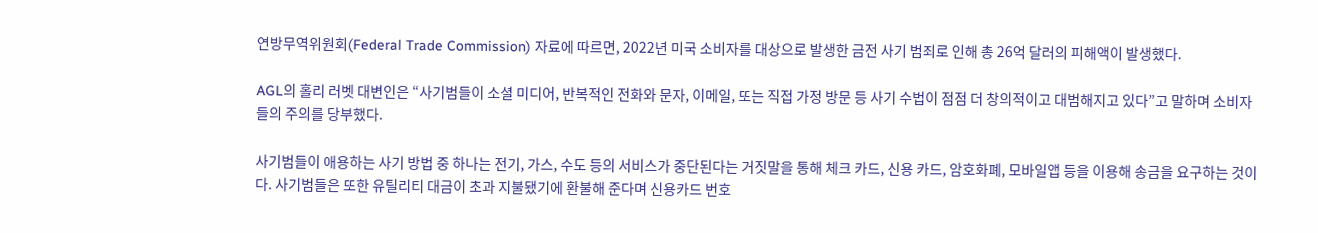연방무역위원회(Federal Trade Commission) 자료에 따르면, 2022년 미국 소비자를 대상으로 발생한 금전 사기 범죄로 인해 총 26억 달러의 피해액이 발생했다.

AGL의 홀리 러벳 대변인은 “사기범들이 소셜 미디어, 반복적인 전화와 문자, 이메일, 또는 직접 가정 방문 등 사기 수법이 점점 더 창의적이고 대범해지고 있다”고 말하며 소비자들의 주의를 당부했다.

사기범들이 애용하는 사기 방법 중 하나는 전기, 가스, 수도 등의 서비스가 중단된다는 거짓말을 통해 체크 카드, 신용 카드, 암호화폐, 모바일앱 등을 이용해 송금을 요구하는 것이다. 사기범들은 또한 유틸리티 대금이 초과 지불됐기에 환불해 준다며 신용카드 번호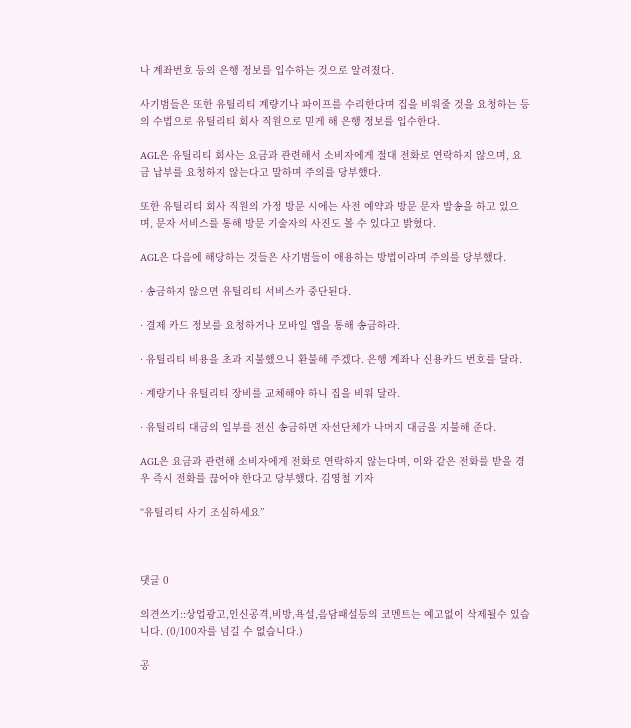나 계좌번호 등의 은행 정보를 입수하는 것으로 알려졌다.

사기범들은 또한 유틸리티 계량기나 파이프를 수리한다며 집을 비워줄 것을 요청하는 등의 수법으로 유틸리티 회사 직원으로 믿게 해 은행 정보를 입수한다.

AGL은 유틸리티 회사는 요금과 관련해서 소비자에게 절대 전화로 연락하지 않으며, 요금 납부를 요청하지 않는다고 말하며 주의를 당부했다.

또한 유틸리티 회사 직원의 가정 방문 시에는 사전 예약과 방문 문자 발송을 하고 있으며, 문자 서비스를 통해 방문 기술자의 사진도 볼 수 있다고 밝혔다.

AGL은 다음에 해당하는 것들은 사기범들이 애용하는 방법이라며 주의를 당부했다.

· 송금하지 않으면 유틸리티 서비스가 중단된다.

· 결제 카드 정보를 요청하거나 모바일 앱을 통해 송금하라.

· 유틸리티 비용을 초과 지불했으니 환불해 주겠다. 은행 계좌나 신용카드 번호를 달라.

· 계량기나 유틸리티 장비를 교체해야 하니 집을 비워 달라.

· 유틸리티 대금의 일부를 전신 송금하면 자선단체가 나머지 대금을 지불해 준다.

AGL은 요금과 관련해 소비자에게 전화로 연락하지 않는다며, 이와 같은 전화를 받을 경우 즉시 전화를 끊어야 한다고 당부했다. 김영철 기자

“유틸리티 사기 조심하세요”



댓글 0

의견쓰기::상업광고,인신공격,비방,욕설,음담패설등의 코멘트는 예고없이 삭제될수 있습니다. (0/100자를 넘길 수 없습니다.)

공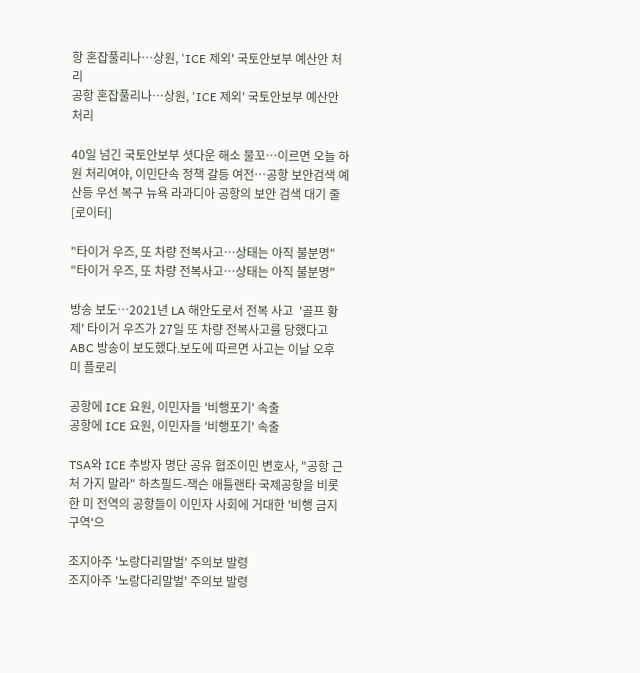항 혼잡풀리나…상원, 'ICE 제외' 국토안보부 예산안 처리
공항 혼잡풀리나…상원, 'ICE 제외' 국토안보부 예산안 처리

40일 넘긴 국토안보부 셧다운 해소 물꼬…이르면 오늘 하원 처리여야, 이민단속 정책 갈등 여전…공항 보안검색 예산등 우선 복구 뉴욕 라과디아 공항의 보안 검색 대기 줄[로이터]

"타이거 우즈, 또 차량 전복사고…상태는 아직 불분명"
"타이거 우즈, 또 차량 전복사고…상태는 아직 불분명"

방송 보도…2021년 LA 해안도로서 전복 사고  '골프 황제' 타이거 우즈가 27일 또 차량 전복사고를 당했다고 ABC 방송이 보도했다.보도에 따르면 사고는 이날 오후 미 플로리

공항에 ICE 요원, 이민자들 '비행포기' 속출
공항에 ICE 요원, 이민자들 '비행포기' 속출

TSA와 ICE 추방자 명단 공유 협조이민 변호사, "공항 근처 가지 말라" 하츠필드-잭슨 애틀랜타 국제공항을 비롯한 미 전역의 공항들이 이민자 사회에 거대한 '비행 금지 구역'으

조지아주 '노랑다리말벌' 주의보 발령
조지아주 '노랑다리말벌' 주의보 발령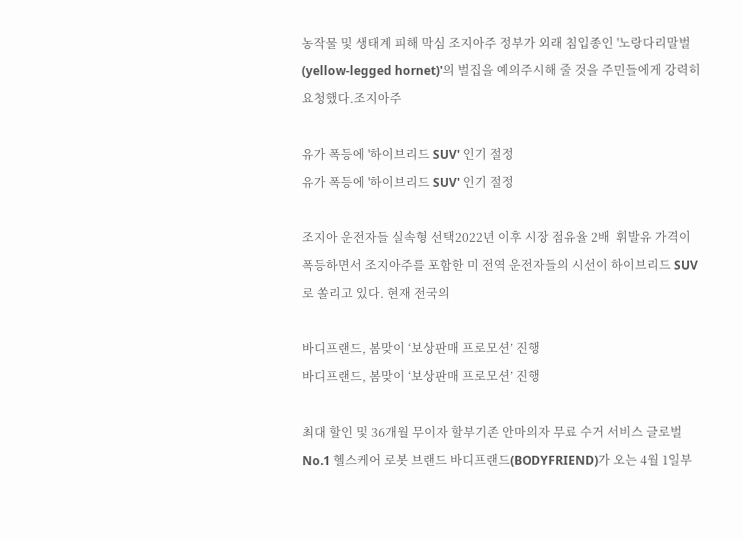농작물 및 생태계 피해 막심 조지아주 정부가 외래 침입종인 '노랑다리말벌(yellow-legged hornet)'의 벌집을 예의주시해 줄 것을 주민들에게 강력히 요청했다.조지아주

유가 폭등에 '하이브리드 SUV' 인기 절정
유가 폭등에 '하이브리드 SUV' 인기 절정

조지아 운전자들 실속형 선택2022년 이후 시장 점유율 2배  휘발유 가격이 폭등하면서 조지아주를 포함한 미 전역 운전자들의 시선이 하이브리드 SUV로 쏠리고 있다. 현재 전국의

바디프랜드, 봄맞이 ‘보상판매 프로모션’ 진행
바디프랜드, 봄맞이 ‘보상판매 프로모션’ 진행

최대 할인 및 36개월 무이자 할부기존 안마의자 무료 수거 서비스 글로벌 No.1 헬스케어 로봇 브랜드 바디프랜드(BODYFRIEND)가 오는 4월 1일부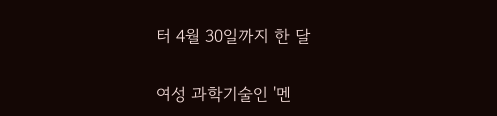터 4월 30일까지 한 달

여성 과학기술인 '멘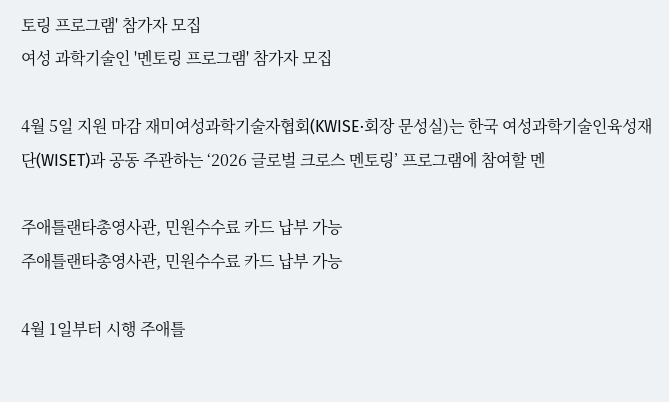토링 프로그램' 참가자 모집
여성 과학기술인 '멘토링 프로그램' 참가자 모집

4월 5일 지원 마감 재미여성과학기술자협회(KWISE·회장 문성실)는 한국 여성과학기술인육성재단(WISET)과 공동 주관하는 ‘2026 글로벌 크로스 멘토링’ 프로그램에 참여할 멘

주애틀랜타총영사관, 민원수수료 카드 납부 가능
주애틀랜타총영사관, 민원수수료 카드 납부 가능

4월 1일부터 시행 주애틀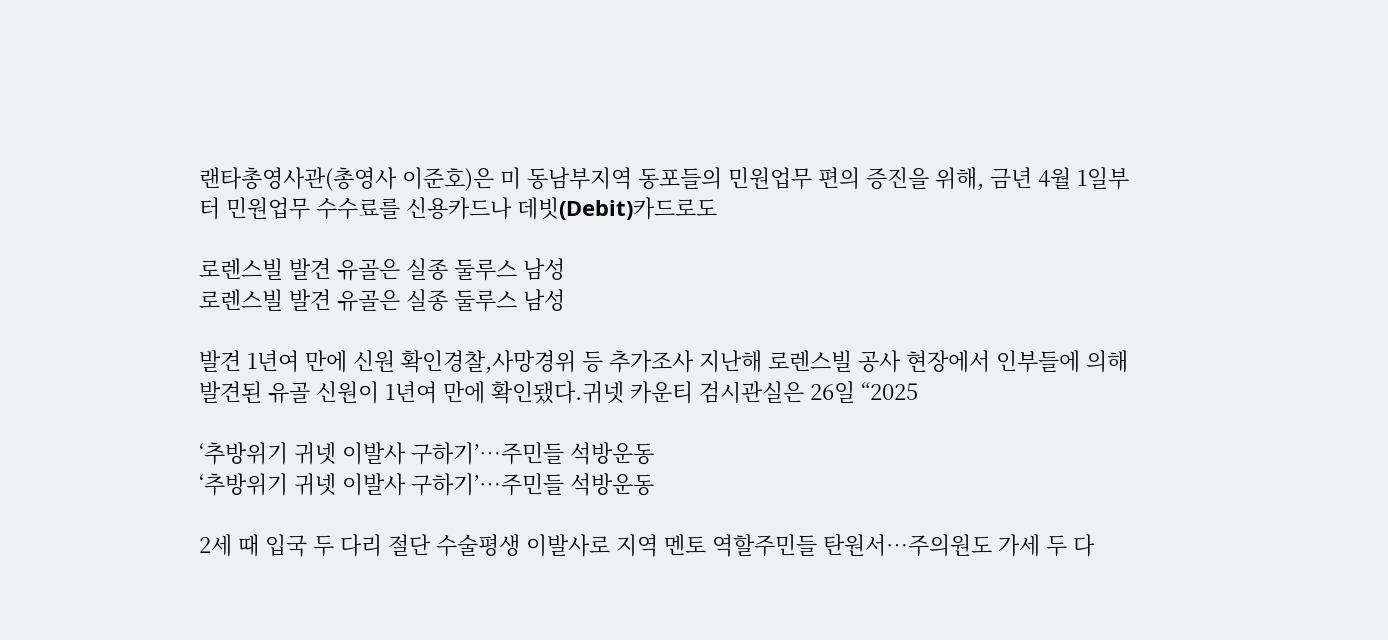랜타총영사관(총영사 이준호)은 미 동남부지역 동포들의 민원업무 편의 증진을 위해, 금년 4월 1일부터 민원업무 수수료를 신용카드나 데빗(Debit)카드로도

로렌스빌 발견 유골은 실종 둘루스 남성
로렌스빌 발견 유골은 실종 둘루스 남성

발견 1년여 만에 신원 확인경찰,사망경위 등 추가조사 지난해 로렌스빌 공사 현장에서 인부들에 의해 발견된 유골 신원이 1년여 만에 확인됐다.귀넷 카운티 검시관실은 26일 “2025

‘추방위기 귀넷 이발사 구하기’…주민들 석방운동
‘추방위기 귀넷 이발사 구하기’…주민들 석방운동

2세 때 입국 두 다리 절단 수술평생 이발사로 지역 멘토 역할주민들 탄원서…주의원도 가세 두 다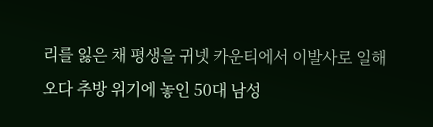리를 잃은 채 평생을 귀넷 카운티에서 이발사로 일해오다 추방 위기에 놓인 50대 남성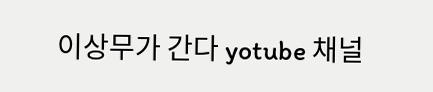이상무가 간다 yotube 채널